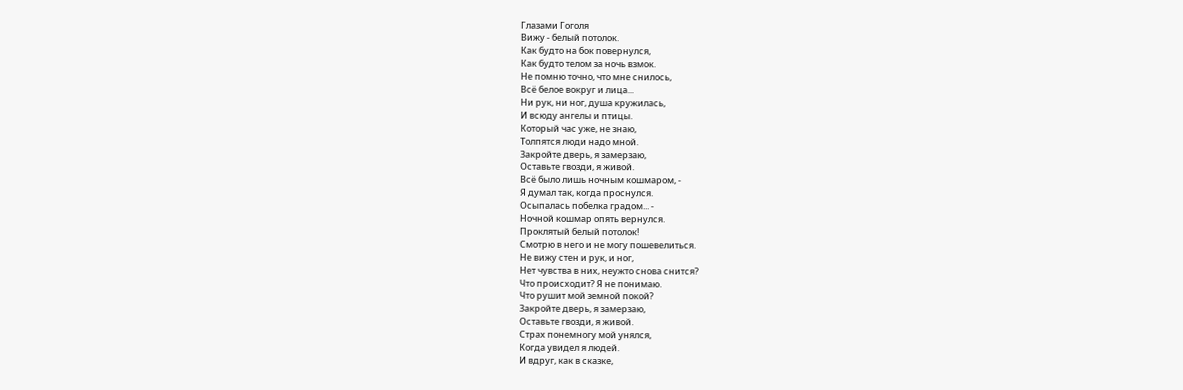Глазами Гоголя
Вижу - белый потолок.
Как будто на бок повернулся,
Как будто телом за ночь взмок.
Не помню точно, что мне снилось,
Всё белое вокруг и лица...
Ни рук, ни ног, душа кружилась,
И всюду ангелы и птицы.
Который час уже, не знаю,
Толпятся люди надо мной.
Закройте дверь, я замерзаю,
Оставьте гвозди, я живой.
Всё было лишь ночным кошмаром, -
Я думал так, когда проснулся.
Осыпалась побелка градом... -
Ночной кошмар опять вернулся.
Проклятый белый потолок!
Смотрю в него и не могу пошевелиться.
Не вижу стен и рук, и ног,
Нет чувства в них, неужто снова снится?
Что происходит? Я не понимаю.
Что рушит мой земной покой?
Закройте дверь, я замерзаю,
Оставьте гвозди, я живой.
Страх понемногу мой унялся,
Когда увидел я людей.
И вдруг, как в сказке,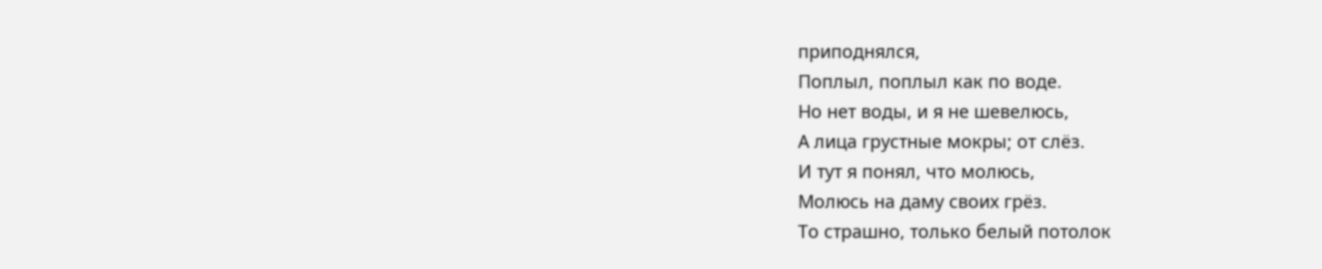приподнялся,
Поплыл, поплыл как по воде.
Но нет воды, и я не шевелюсь,
А лица грустные мокры; от слёз.
И тут я понял, что молюсь,
Молюсь на даму своих грёз.
То страшно, только белый потолок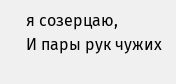я созерцаю,
И пары рук чужих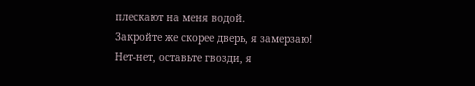плескают на меня водой.
Закройте же скорее дверь, я замерзаю!
Нет-нет, оставьте гвозди, я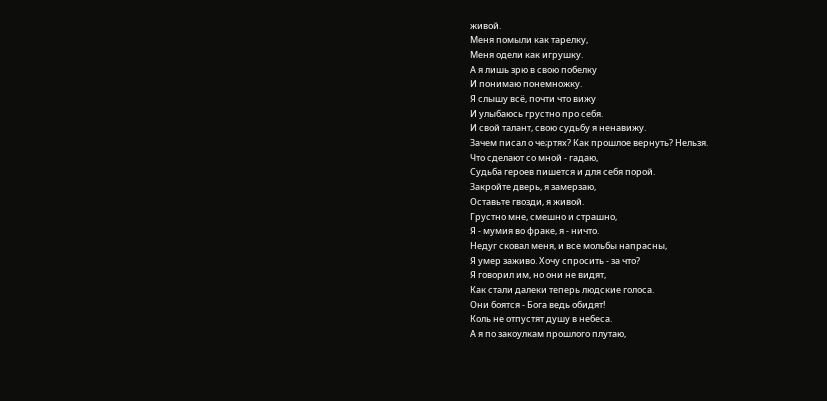живой.
Меня помыли как тарелку,
Меня одели как игрушку.
А я лишь зрю в свою побелку
И понимаю понемножку.
Я слышу всё, почти что вижу
И улыбаюсь грустно про себя.
И свой талант, свою судьбу я ненавижу.
Зачем писал о че;ртях? Как прошлое вернуть? Нельзя.
Что сделают со мной - гадаю,
Судьба героев пишется и для себя порой.
Закройте дверь, я замерзаю,
Оставьте гвозди, я живой.
Грустно мне, смешно и страшно,
Я - мумия во фраке, я - ничто.
Недуг сковал меня, и все мольбы напрасны,
Я умер заживо. Хочу спросить - за что?
Я говорил им, но они не видят,
Как стали далеки теперь людские голоса.
Они боятся - Бога ведь обидят!
Коль не отпустят душу в небеса.
А я по закоулкам прошлого плутаю,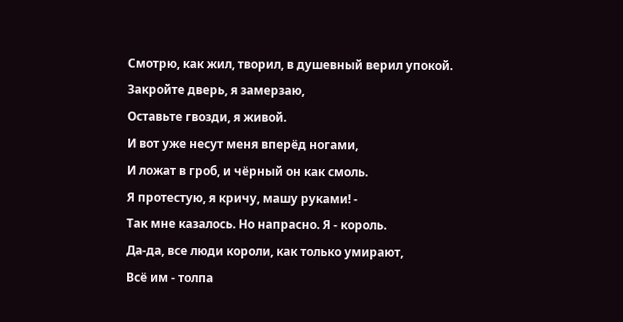Смотрю, как жил, творил, в душевный верил упокой.
Закройте дверь, я замерзаю,
Оставьте гвозди, я живой.
И вот уже несут меня вперёд ногами,
И ложат в гроб, и чёрный он как смоль.
Я протестую, я кричу, машу руками! -
Так мне казалось. Но напрасно. Я - король.
Да-да, все люди короли, как только умирают,
Всё им - толпа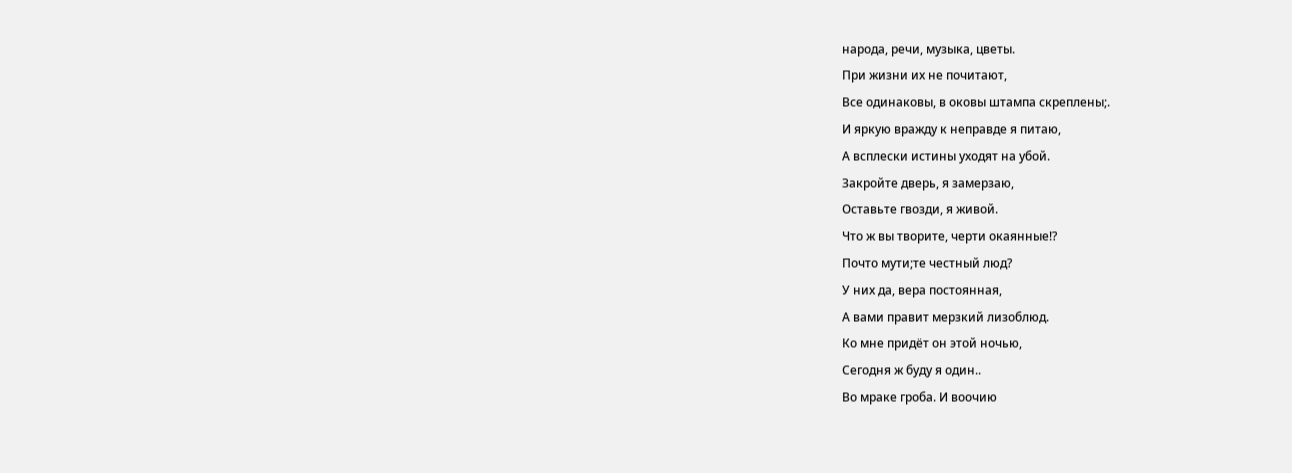народа, речи, музыка, цветы.
При жизни их не почитают,
Все одинаковы, в оковы штампа скреплены;.
И яркую вражду к неправде я питаю,
А всплески истины уходят на убой.
Закройте дверь, я замерзаю,
Оставьте гвозди, я живой.
Что ж вы творите, черти окаянные!?
Почто мути;те честный люд?
У них да, вера постоянная,
А вами правит мерзкий лизоблюд.
Ко мне придёт он этой ночью,
Сегодня ж буду я один..
Во мраке гроба. И воочию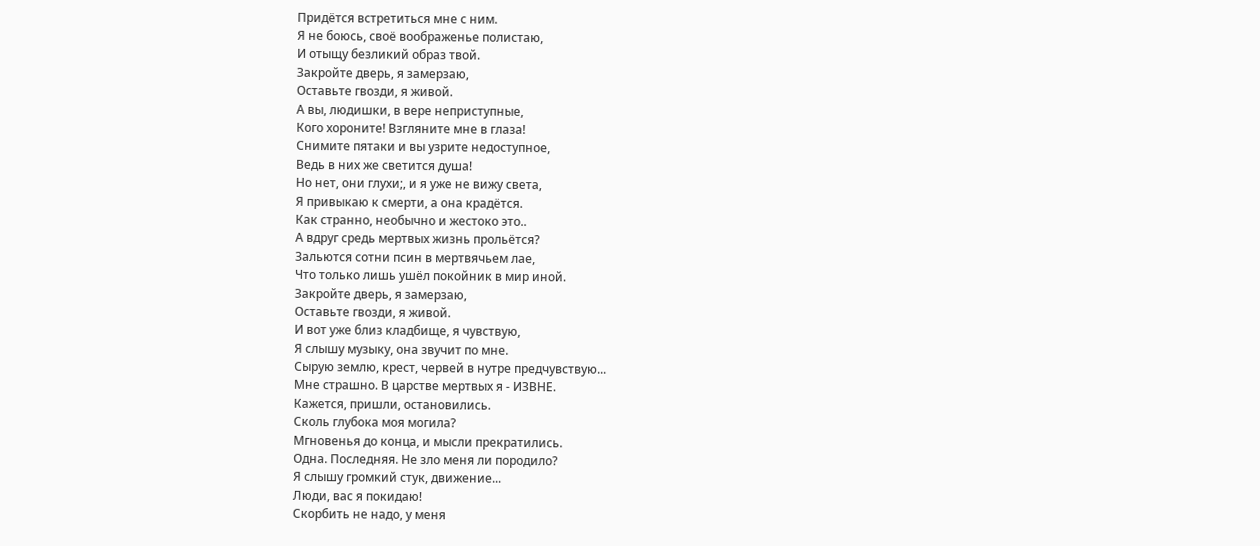Придётся встретиться мне с ним.
Я не боюсь, своё воображенье полистаю,
И отыщу безликий образ твой.
Закройте дверь, я замерзаю,
Оставьте гвозди, я живой.
А вы, людишки, в вере неприступные,
Кого хороните! Взгляните мне в глаза!
Снимите пятаки и вы узрите недоступное,
Ведь в них же светится душа!
Но нет, они глухи;, и я уже не вижу света,
Я привыкаю к смерти, а она крадётся.
Как странно, необычно и жестоко это..
А вдруг средь мертвых жизнь прольётся?
Зальются сотни псин в мертвячьем лае,
Что только лишь ушёл покойник в мир иной.
Закройте дверь, я замерзаю,
Оставьте гвозди, я живой.
И вот уже близ кладбище, я чувствую,
Я слышу музыку, она звучит по мне.
Сырую землю, крест, червей в нутре предчувствую...
Мне страшно. В царстве мертвых я - ИЗВНЕ.
Кажется, пришли, остановились.
Сколь глубока моя могила?
Мгновенья до конца, и мысли прекратились.
Одна. Последняя. Не зло меня ли породило?
Я слышу громкий стук, движение...
Люди, вас я покидаю!
Скорбить не надо, у меня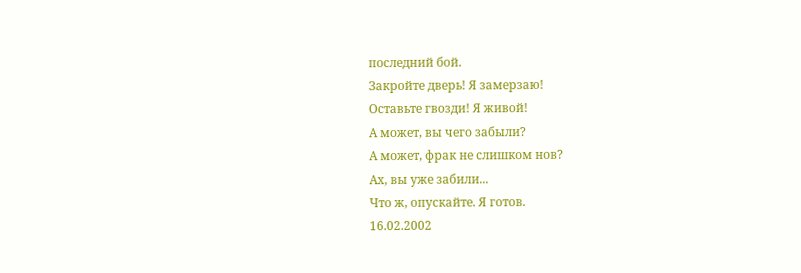последний бой.
Закройте дверь! Я замерзаю!
Оставьте гвозди! Я живой!
А может, вы чего забыли?
А может, фрак не слишком нов?
Ах, вы уже забили...
Что ж, опускайте. Я готов.
16.02.2002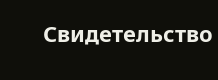Свидетельство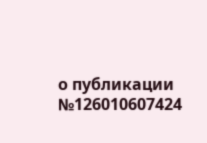о публикации №126010607424